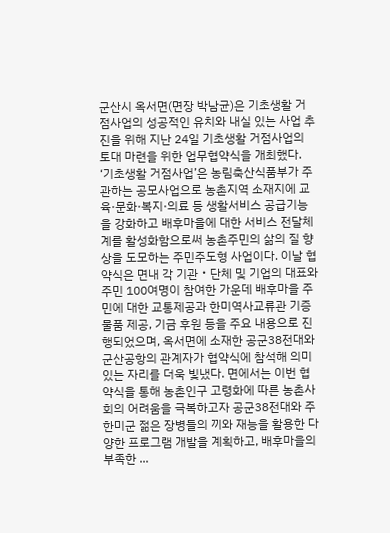군산시 옥서면(면장 박남균)은 기초생활 거점사업의 성공적인 유치와 내실 있는 사업 추진을 위해 지난 24일 기초생활 거점사업의 토대 마련을 위한 업무협약식을 개최했다. ‘기초생활 거점사업’은 농림축산식품부가 주관하는 공모사업으로 농촌지역 소재지에 교육·문화·복지·의료 등 생활서비스 공급기능을 강화하고 배후마을에 대한 서비스 전달체계를 활성화함으로써 농촌주민의 삶의 질 향상을 도모하는 주민주도형 사업이다. 이날 협약식은 면내 각 기관・단체 및 기업의 대표와 주민 100여명이 참여한 가운데 배후마을 주민에 대한 교통제공과 한미역사교류관 기증물품 제공, 기금 후원 등을 주요 내용으로 진행되었으며, 옥서면에 소재한 공군38전대와 군산공항의 관계자가 협약식에 참석해 의미 있는 자리를 더욱 빛냈다. 면에서는 이번 협약식을 통해 농촌인구 고령화에 따른 농촌사회의 어려움을 극복하고자 공군38전대와 주한미군 젊은 장병들의 끼와 재능을 활용한 다양한 프로그램 개발을 계획하고, 배후마을의 부족한 ...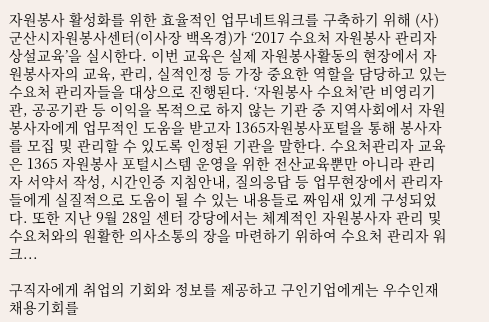자원봉사 활성화를 위한 효율적인 업무네트워크를 구축하기 위해 (사)군산시자원봉사센터(이사장 백옥경)가 ‘2017 수요처 자원봉사 관리자 상설교육’을 실시한다. 이번 교육은 실제 자원봉사활동의 현장에서 자원봉사자의 교육, 관리, 실적인정 등 가장 중요한 역할을 담당하고 있는 수요처 관리자들을 대상으로 진행된다. ‘자원봉사 수요처’란 비영리기관, 공공기관 등 이익을 목적으로 하지 않는 기관 중 지역사회에서 자원봉사자에게 업무적인 도움을 받고자 1365자원봉사포털을 통해 봉사자를 모집 및 관리할 수 있도록 인정된 기관을 말한다. 수요처관리자 교육은 1365 자원봉사 포털시스템 운영을 위한 전산교육뿐만 아니라 관리자 서약서 작성, 시간인증 지침안내, 질의응답 등 업무현장에서 관리자들에게 실질적으로 도움이 될 수 있는 내용들로 짜임새 있게 구성되었다. 또한 지난 9월 28일 센터 강당에서는 체계적인 자원봉사자 관리 및 수요처와의 원활한 의사소통의 장을 마련하기 위하여 수요처 관리자 워크...

구직자에게 취업의 기회와 정보를 제공하고 구인기업에게는 우수인재 채용기회를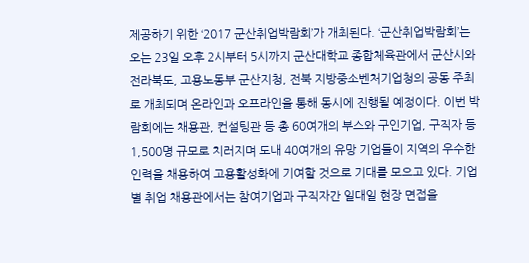제공하기 위한 ‘2017 군산취업박람회’가 개최된다. ‘군산취업박람회’는 오는 23일 오후 2시부터 5시까지 군산대학교 종합체육관에서 군산시와 전라북도, 고용노동부 군산지청, 전북 지방중소벤처기업청의 공동 주최로 개최되며 온라인과 오프라인을 통해 동시에 진행될 예정이다. 이번 박람회에는 채용관, 컨설팅관 등 총 60여개의 부스와 구인기업, 구직자 등 1,500명 규모로 치러지며 도내 40여개의 유망 기업들이 지역의 우수한 인력을 채용하여 고용활성화에 기여할 것으로 기대를 모으고 있다. 기업별 취업 채용관에서는 참여기업과 구직자간 일대일 현장 면접을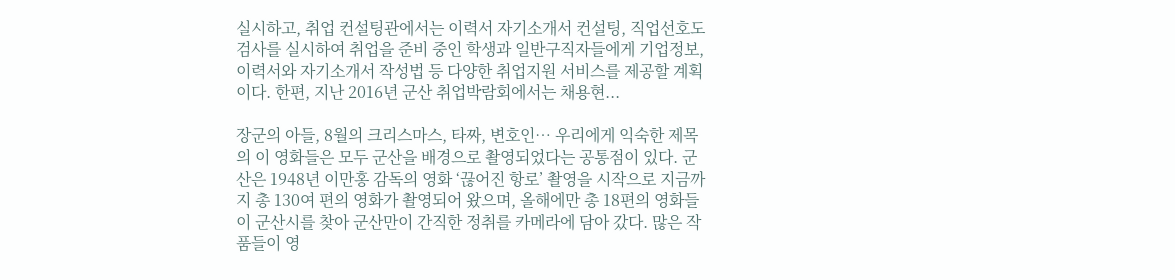실시하고, 취업 컨설팅관에서는 이력서 자기소개서 컨설팅, 직업선호도 검사를 실시하여 취업을 준비 중인 학생과 일반구직자들에게 기업정보, 이력서와 자기소개서 작성법 등 다양한 취업지원 서비스를 제공할 계획이다. 한편, 지난 2016년 군산 취업박람회에서는 채용현...

장군의 아들, 8월의 크리스마스, 타짜, 변호인… 우리에게 익숙한 제목의 이 영화들은 모두 군산을 배경으로 촬영되었다는 공통점이 있다. 군산은 1948년 이만홍 감독의 영화 ‘끊어진 항로’ 촬영을 시작으로 지금까지 총 130여 편의 영화가 촬영되어 왔으며, 올해에만 총 18편의 영화들이 군산시를 찾아 군산만이 간직한 정취를 카메라에 담아 갔다. 많은 작품들이 영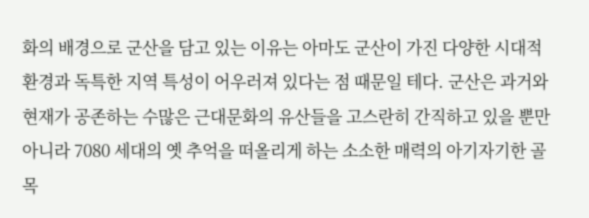화의 배경으로 군산을 담고 있는 이유는 아마도 군산이 가진 다양한 시대적 환경과 독특한 지역 특성이 어우러져 있다는 점 때문일 테다. 군산은 과거와 현재가 공존하는 수많은 근대문화의 유산들을 고스란히 간직하고 있을 뿐만 아니라 7080 세대의 옛 추억을 떠올리게 하는 소소한 매력의 아기자기한 골목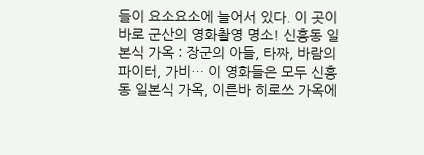들이 요소요소에 늘어서 있다. 이 곳이 바로 군산의 영화촬영 명소! 신흥동 일본식 가옥 : 장군의 아들, 타짜, 바람의 파이터, 가비… 이 영화들은 모두 신흥동 일본식 가옥, 이른바 히로쓰 가옥에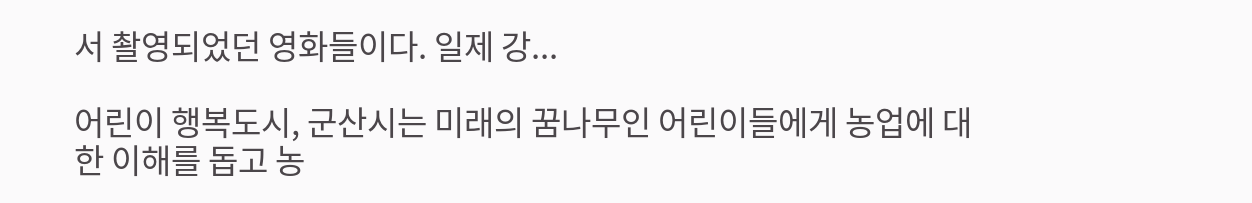서 촬영되었던 영화들이다. 일제 강...

어린이 행복도시, 군산시는 미래의 꿈나무인 어린이들에게 농업에 대한 이해를 돕고 농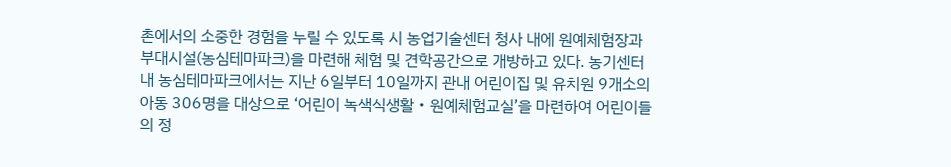촌에서의 소중한 경험을 누릴 수 있도록 시 농업기술센터 청사 내에 원예체험장과 부대시설(농심테마파크)을 마련해 체험 및 견학공간으로 개방하고 있다. 농기센터 내 농심테마파크에서는 지난 6일부터 10일까지 관내 어린이집 및 유치원 9개소의 아동 306명을 대상으로 ‘어린이 녹색식생활・원예체험교실’을 마련하여 어린이들의 정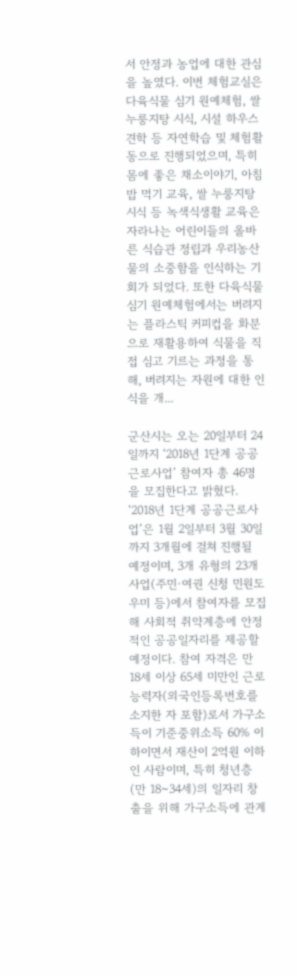서 안정과 농업에 대한 관심을 높였다. 이번 체험교실은 다육식물 심기 원예체험, 쌀 누룽지탕 시식, 시설 하우스 견학 등 자연학습 및 체험활동으로 진행되었으며, 특히 몸에 좋은 채소이야기, 아침밥 먹기 교육, 쌀 누룽지탕 시식 등 녹색식생활 교육은 자라나는 어린이들의 올바른 식습관 정립과 우리농산물의 소중함을 인식하는 기회가 되었다. 또한 다육식물 심기 원예체험에서는 버려지는 플라스틱 커피컵을 화분으로 재활용하여 식물을 직접 심고 기르는 과정을 통해, 버려지는 자원에 대한 인식을 개...

군산시는 오는 20일부터 24일까지 ‘2018년 1단계 공공근로사업’ 참여자 총 46명을 모집한다고 밝혔다. ‘2018년 1단계 공공근로사업’은 1월 2일부터 3월 30일까지 3개월에 걸쳐 진행될 예정이며, 3개 유형의 23개 사업(주민·여권 신청 민원도우미 등)에서 참여자를 모집해 사회적 취약계층에 안정적인 공공일자리를 제공할 예정이다. 참여 자격은 만 18세 이상 65세 미만인 근로능력자(외국인등록번호를 소지한 자 포함)로서 가구소득이 기준중위소득 60% 이하이면서 재산이 2억원 이하인 사람이며, 특히 청년층(만 18~34세)의 일자리 창출을 위해 가구소득에 관계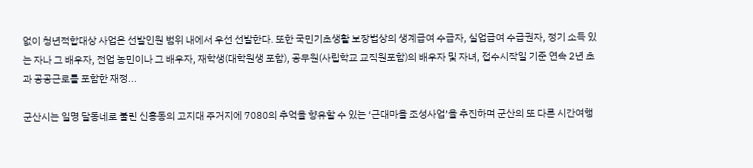없이 청년적합대상 사업은 선발인원 범위 내에서 우선 선발한다. 또한 국민기초생활 보장법상의 생계급여 수급자, 실업급여 수급권자, 정기 소득 있는 자나 그 배우자, 전업 농민이나 그 배우자, 재학생(대학원생 포함), 공무원(사립학교 교직원포함)의 배우자 및 자녀, 접수시작일 기준 연속 2년 초과 공공근로를 포함한 재정...

군산시는 일명 달동네로 불린 신흥동의 고지대 주거지에 7080의 추억을 향유할 수 있는 ‘근대마을 조성사업’을 추진하며 군산의 또 다른 시간여행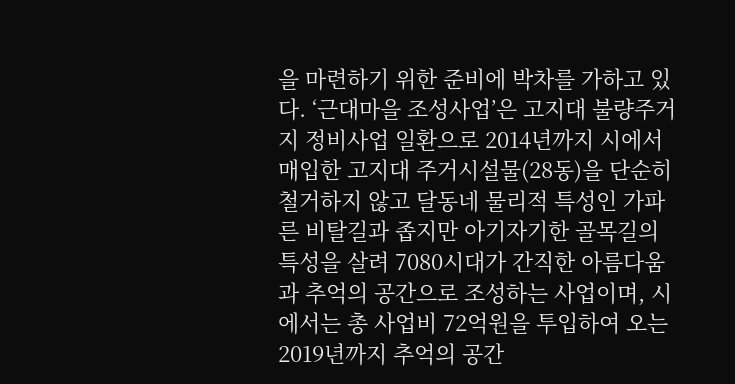을 마련하기 위한 준비에 박차를 가하고 있다. ‘근대마을 조성사업’은 고지대 불량주거지 정비사업 일환으로 2014년까지 시에서 매입한 고지대 주거시설물(28동)을 단순히 철거하지 않고 달동네 물리적 특성인 가파른 비탈길과 좁지만 아기자기한 골목길의 특성을 살려 7080시대가 간직한 아름다움과 추억의 공간으로 조성하는 사업이며, 시에서는 총 사업비 72억원을 투입하여 오는 2019년까지 추억의 공간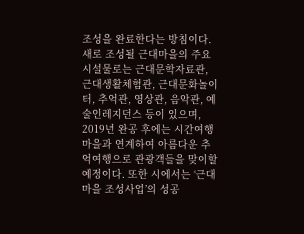조성을 완료한다는 방침이다. 새로 조성될 근대마을의 주요 시설물로는 근대문학자료관, 근대생활체험관, 근대문화놀이터, 추억관, 영상관, 음악관, 예술인레지던스 등이 있으며, 2019년 완공 후에는 시간여행마을과 연계하여 아름다운 추억여행으로 관광객들을 맞이할 예정이다. 또한 시에서는 ‘근대마을 조성사업’의 성공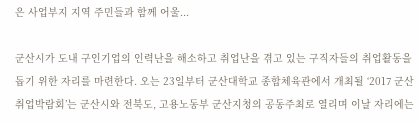은 사업부지 지역 주민들과 함께 어울...

군산시가 도내 구인기업의 인력난을 해소하고 취업난을 겪고 있는 구직자들의 취업활동을 돕기 위한 자리를 마련한다. 오는 23일부터 군산대학교 종합체육관에서 개최될 ‘2017 군산 취업박람회’는 군산시와 전북도, 고용노동부 군산지청의 공동주최로 열리며 이날 자리에는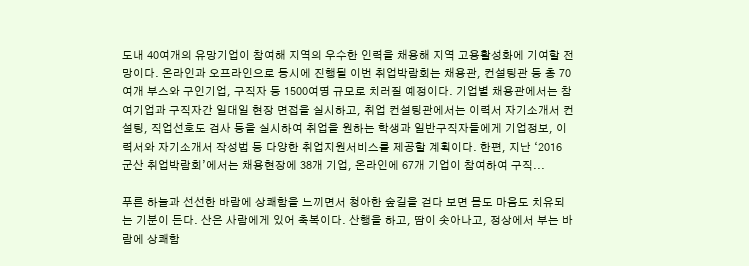도내 40여개의 유망기업이 참여해 지역의 우수한 인력을 채용해 지역 고용활성화에 기여할 전망이다. 온라인과 오프라인으로 동시에 진행될 이번 취업박람회는 채용관, 컨설팅관 등 총 70여개 부스와 구인기업, 구직자 등 1500여명 규모로 치러질 예정이다. 기업별 채용관에서는 참여기업과 구직자간 일대일 현장 면접을 실시하고, 취업 컨설팅관에서는 이력서 자기소개서 컨설팅, 직업선호도 검사 등을 실시하여 취업을 원하는 학생과 일반구직자들에게 기업정보, 이력서와 자기소개서 작성법 등 다양한 취업지원서비스를 제공할 계획이다. 한편, 지난 ‘2016 군산 취업박람회’에서는 채용현장에 38개 기업, 온라인에 67개 기업이 참여하여 구직...

푸른 하늘과 선선한 바람에 상쾌함을 느끼면서 청아한 숲길을 걷다 보면 몸도 마음도 치유되는 기분이 든다. 산은 사람에게 있어 축복이다. 산행을 하고, 땀이 솟아나고, 정상에서 부는 바람에 상쾌함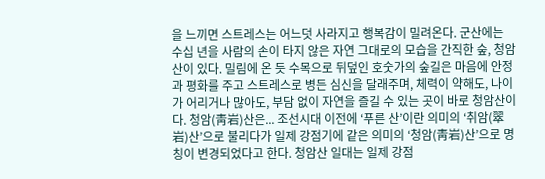을 느끼면 스트레스는 어느덧 사라지고 행복감이 밀려온다. 군산에는 수십 년을 사람의 손이 타지 않은 자연 그대로의 모습을 간직한 숲, 청암산이 있다. 밀림에 온 듯 수목으로 뒤덮인 호숫가의 숲길은 마음에 안정과 평화를 주고 스트레스로 병든 심신을 달래주며, 체력이 약해도, 나이가 어리거나 많아도, 부담 없이 자연을 즐길 수 있는 곳이 바로 청암산이다. 청암(靑岩)산은... 조선시대 이전에 ‘푸른 산’이란 의미의 ‘취암(翠岩)산’으로 불리다가 일제 강점기에 같은 의미의 ‘청암(靑岩)산’으로 명칭이 변경되었다고 한다. 청암산 일대는 일제 강점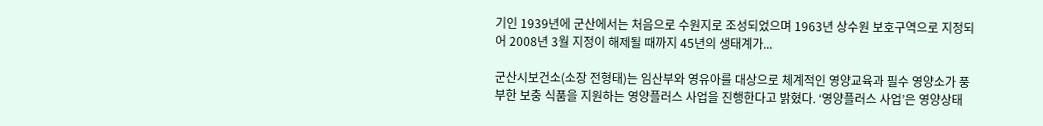기인 1939년에 군산에서는 처음으로 수원지로 조성되었으며 1963년 상수원 보호구역으로 지정되어 2008년 3월 지정이 해제될 때까지 45년의 생태계가...

군산시보건소(소장 전형태)는 임산부와 영유아를 대상으로 체계적인 영양교육과 필수 영양소가 풍부한 보충 식품을 지원하는 영양플러스 사업을 진행한다고 밝혔다. ‘영양플러스 사업’은 영양상태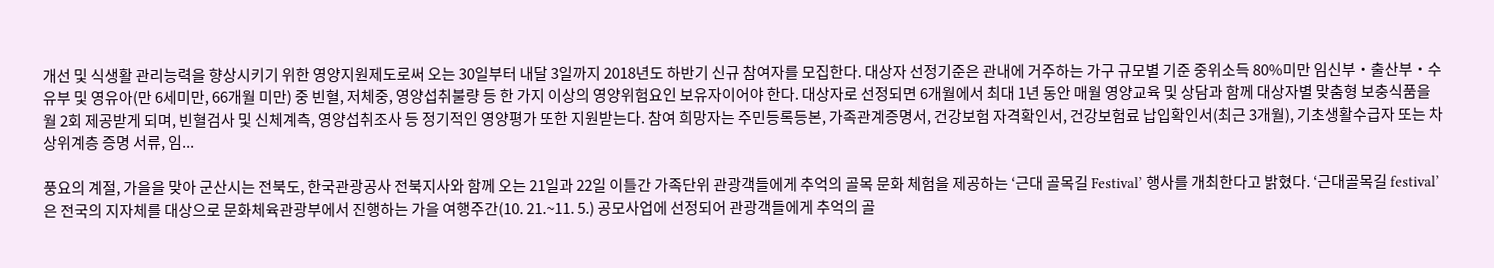개선 및 식생활 관리능력을 향상시키기 위한 영양지원제도로써 오는 30일부터 내달 3일까지 2018년도 하반기 신규 참여자를 모집한다. 대상자 선정기준은 관내에 거주하는 가구 규모별 기준 중위소득 80%미만 임신부・출산부・수유부 및 영유아(만 6세미만, 66개월 미만) 중 빈혈, 저체중, 영양섭취불량 등 한 가지 이상의 영양위험요인 보유자이어야 한다. 대상자로 선정되면 6개월에서 최대 1년 동안 매월 영양교육 및 상담과 함께 대상자별 맞춤형 보충식품을 월 2회 제공받게 되며, 빈혈검사 및 신체계측, 영양섭취조사 등 정기적인 영양평가 또한 지원받는다. 참여 희망자는 주민등록등본, 가족관계증명서, 건강보험 자격확인서, 건강보험료 납입확인서(최근 3개월), 기초생활수급자 또는 차상위계층 증명 서류, 임...

풍요의 계절, 가을을 맞아 군산시는 전북도, 한국관광공사 전북지사와 함께 오는 21일과 22일 이틀간 가족단위 관광객들에게 추억의 골목 문화 체험을 제공하는 ‘근대 골목길 Festival’ 행사를 개최한다고 밝혔다. ‘근대골목길 festival’은 전국의 지자체를 대상으로 문화체육관광부에서 진행하는 가을 여행주간(10. 21.~11. 5.) 공모사업에 선정되어 관광객들에게 추억의 골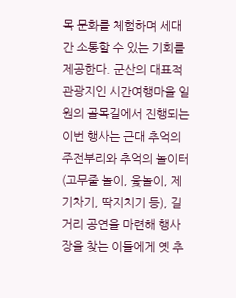목 문화를 체험하며 세대간 소통할 수 있는 기회를 제공한다. 군산의 대표적 관광지인 시간여행마을 일원의 골목길에서 진행되는 이번 행사는 근대 추억의 주전부리와 추억의 놀이터(고무줄 놀이, 윷놀이, 제기차기, 딱지치기 등), 길거리 공연을 마련해 행사장을 찾는 이들에게 옛 추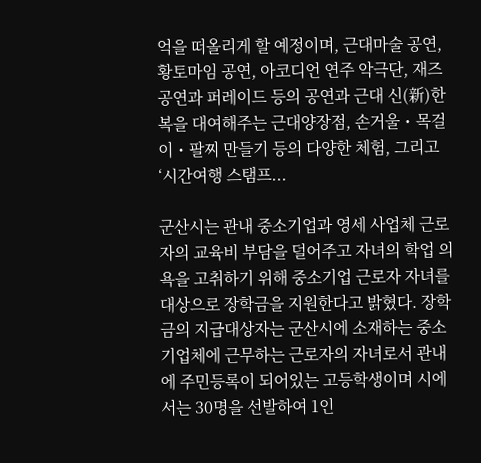억을 떠올리게 할 예정이며, 근대마술 공연, 황토마임 공연, 아코디언 연주 악극단, 재즈 공연과 퍼레이드 등의 공연과 근대 신(新)한복을 대여해주는 근대양장점, 손거울・목걸이・팔찌 만들기 등의 다양한 체험, 그리고 ‘시간여행 스탬프...

군산시는 관내 중소기업과 영세 사업체 근로자의 교육비 부담을 덜어주고 자녀의 학업 의욕을 고취하기 위해 중소기업 근로자 자녀를 대상으로 장학금을 지원한다고 밝혔다. 장학금의 지급대상자는 군산시에 소재하는 중소기업체에 근무하는 근로자의 자녀로서 관내에 주민등록이 되어있는 고등학생이며 시에서는 30명을 선발하여 1인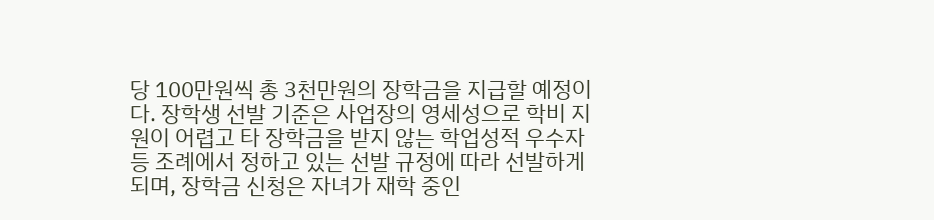당 100만원씩 총 3천만원의 장학금을 지급할 예정이다. 장학생 선발 기준은 사업장의 영세성으로 학비 지원이 어렵고 타 장학금을 받지 않는 학업성적 우수자 등 조례에서 정하고 있는 선발 규정에 따라 선발하게 되며, 장학금 신청은 자녀가 재학 중인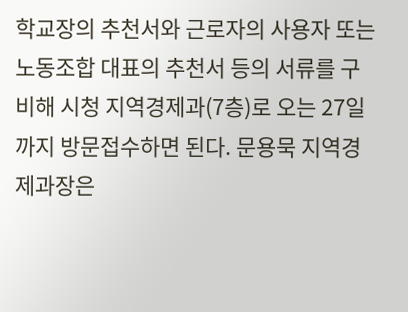학교장의 추천서와 근로자의 사용자 또는 노동조합 대표의 추천서 등의 서류를 구비해 시청 지역경제과(7층)로 오는 27일까지 방문접수하면 된다. 문용묵 지역경제과장은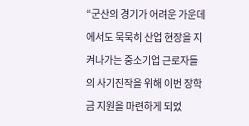“군산의 경기가 어려운 가운데에서도 묵묵히 산업 현장을 지켜나가는 중소기업 근로자들의 사기진작을 위해 이번 장학금 지원을 마련하게 되었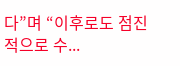다”며 “이후로도 점진적으로 수...